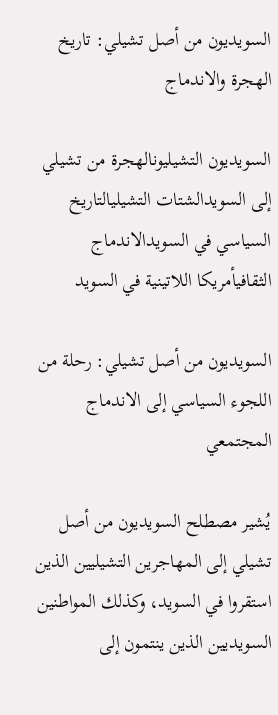السويديون من أصل تشيلي: تاريخ الهجرة والاندماج

السويديون التشيليونالهجرة من تشيلي إلى السويدالشتات التشيليالتاريخ السياسي في السويدالاندماج الثقافيأمريكا اللاتينية في السويد

السويديون من أصل تشيلي: رحلة من اللجوء السياسي إلى الاندماج المجتمعي

يُشير مصطلح السويديون من أصل تشيلي إلى المهاجرين التشيليين الذين استقروا في السويد، وكذلك المواطنين السويديين الذين ينتمون إلى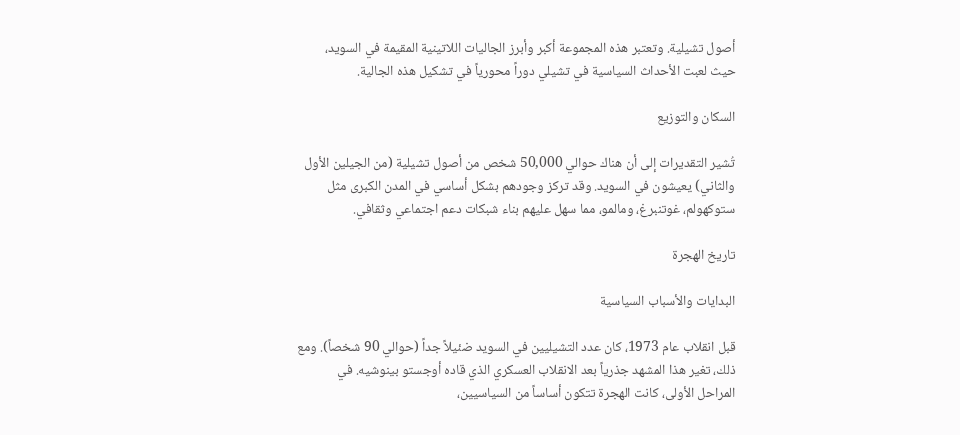أصول تشيلية. وتعتبر هذه المجموعة أكبر وأبرز الجاليات اللاتينية المقيمة في السويد، حيث لعبت الأحداث السياسية في تشيلي دوراً محورياً في تشكيل هذه الجالية.

السكان والتوزيع

تُشير التقديرات إلى أن هناك حوالي 50,000 شخص من أصول تشيلية (من الجيلين الأول والثاني) يعيشون في السويد. وقد تركز وجودهم بشكل أساسي في المدن الكبرى مثل ستوكهولم، غوتنبرغ، ومالمو، مما سهل عليهم بناء شبكات دعم اجتماعي وثقافي.

تاريخ الهجرة

البدايات والأسباب السياسية

قبل انقلاب عام 1973، كان عدد التشيليين في السويد ضئيلاً جداً (حوالي 90 شخصاً). ومع ذلك، تغير هذا المشهد جذرياً بعد الانقلاب العسكري الذي قاده أوجستو بينوشيه. في المراحل الأولى، كانت الهجرة تتكون أساساً من السياسيين،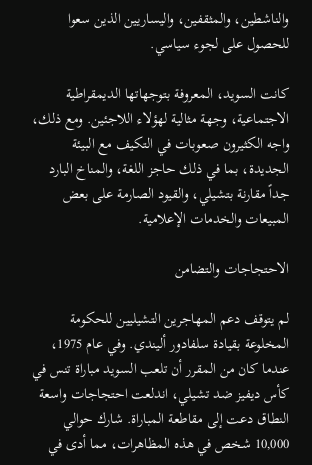والناشطين، والمثقفين، واليساريين الذين سعوا للحصول على لجوء سياسي.

كانت السويد، المعروفة بتوجهاتها الديمقراطية الاجتماعية، وجهة مثالية لهؤلاء اللاجئين. ومع ذلك، واجه الكثيرون صعوبات في التكيف مع البيئة الجديدة، بما في ذلك حاجز اللغة، والمناخ البارد جداً مقارنة بتشيلي، والقيود الصارمة على بعض المبيعات والخدمات الإعلامية.

الاحتجاجات والتضامن

لم يتوقف دعم المهاجرين التشيليين للحكومة المخلوعة بقيادة سلفادور أليندي. وفي عام 1975، عندما كان من المقرر أن تلعب السويد مباراة تنس في كأس ديفيز ضد تشيلي، اندلعت احتجاجات واسعة النطاق دعت إلى مقاطعة المباراة. شارك حوالي 10,000 شخص في هذه المظاهرات، مما أدى في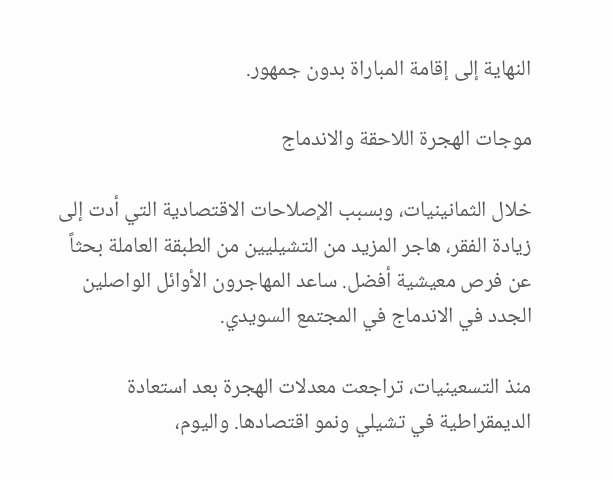النهاية إلى إقامة المباراة بدون جمهور.

موجات الهجرة اللاحقة والاندماج

خلال الثمانينيات، وبسبب الإصلاحات الاقتصادية التي أدت إلى زيادة الفقر، هاجر المزيد من التشيليين من الطبقة العاملة بحثاً عن فرص معيشية أفضل. ساعد المهاجرون الأوائل الواصلين الجدد في الاندماج في المجتمع السويدي.

منذ التسعينيات، تراجعت معدلات الهجرة بعد استعادة الديمقراطية في تشيلي ونمو اقتصادها. واليوم،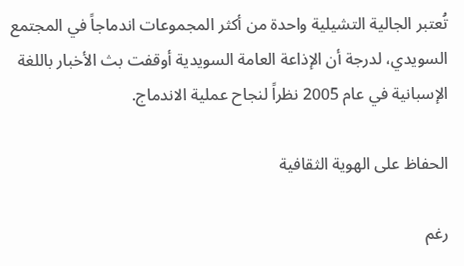تُعتبر الجالية التشيلية واحدة من أكثر المجموعات اندماجاً في المجتمع السويدي، لدرجة أن الإذاعة العامة السويدية أوقفت بث الأخبار باللغة الإسبانية في عام 2005 نظراً لنجاح عملية الاندماج.

الحفاظ على الهوية الثقافية

رغم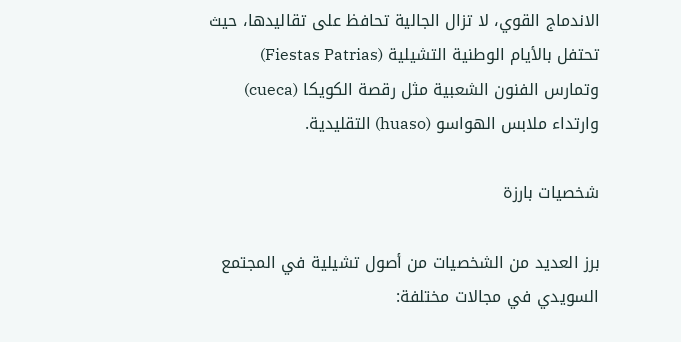الاندماج القوي، لا تزال الجالية تحافظ على تقاليدها، حيث تحتفل بالأيام الوطنية التشيلية (Fiestas Patrias) وتمارس الفنون الشعبية مثل رقصة الكويكا (cueca) وارتداء ملابس الهواسو (huaso) التقليدية.

شخصيات بارزة

برز العديد من الشخصيات من أصول تشيلية في المجتمع السويدي في مجالات مختلفة: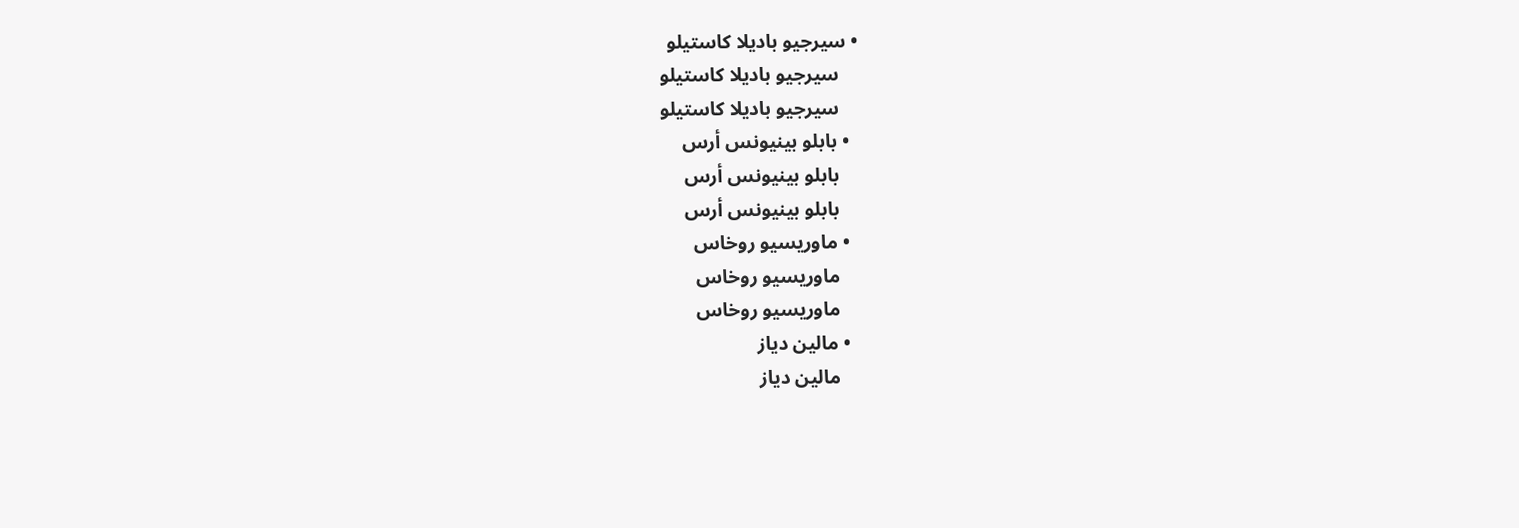• سيرجيو باديلا كاستيلو
    سيرجيو باديلا كاستيلو
    سيرجيو باديلا كاستيلو
  • بابلو بينيونس أرس
    بابلو بينيونس أرس
    بابلو بينيونس أرس
  • ماوريسيو روخاس
    ماوريسيو روخاس
    ماوريسيو روخاس
  • مالين دياز
    مالين دياز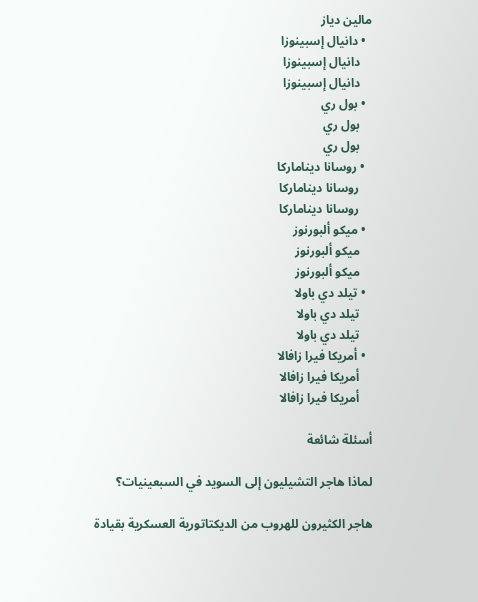مالين دياز
  • دانيال إسبينوزا
    دانيال إسبينوزا
    دانيال إسبينوزا
  • بول ري
    بول ري
    بول ري
  • روسانا ديناماركا
    روسانا ديناماركا
    روسانا ديناماركا
  • ميكو ألبورنوز
    ميكو ألبورنوز
    ميكو ألبورنوز
  • تيلد دي باولا
    تيلد دي باولا
    تيلد دي باولا
  • أمريكا فيرا زافالا
    أمريكا فيرا زافالا
    أمريكا فيرا زافالا

أسئلة شائعة

لماذا هاجر التشيليون إلى السويد في السبعينيات؟

هاجر الكثيرون للهروب من الديكتاتورية العسكرية بقيادة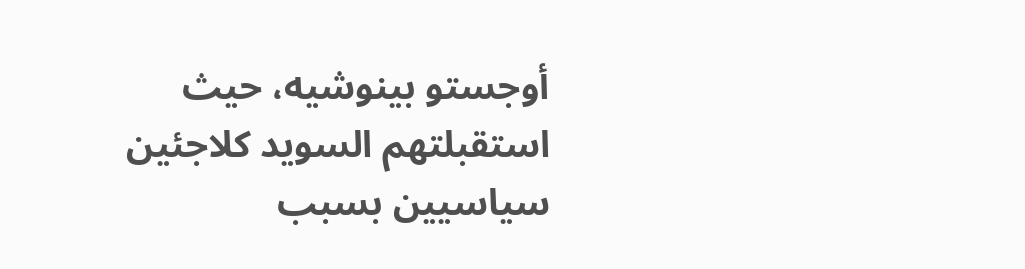أوجستو بينوشيه، حيث استقبلتهم السويد كلاجئين سياسيين بسبب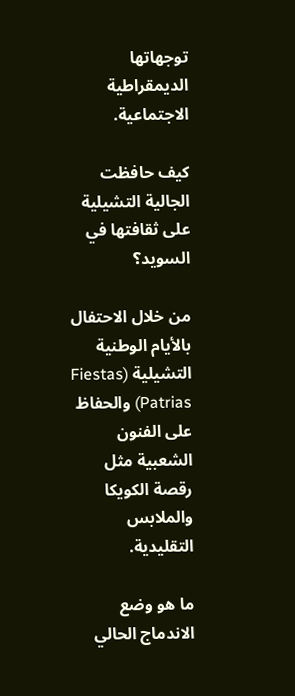توجهاتها الديمقراطية الاجتماعية.

كيف حافظت الجالية التشيلية على ثقافتها في السويد؟

من خلال الاحتفال بالأيام الوطنية التشيلية (Fiestas Patrias) والحفاظ على الفنون الشعبية مثل رقصة الكويكا والملابس التقليدية.

ما هو وضع الاندماج الحالي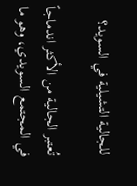للجالية التشيلية في السويد؟

تُعتبر الجالية من الأكثر اندماجاً في المجتمع السويدي، وهو ما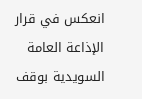انعكس في قرار الإذاعة العامة السويدية بوقف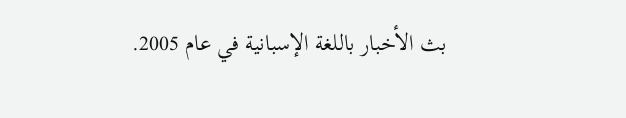بث الأخبار باللغة الإسبانية في عام 2005.